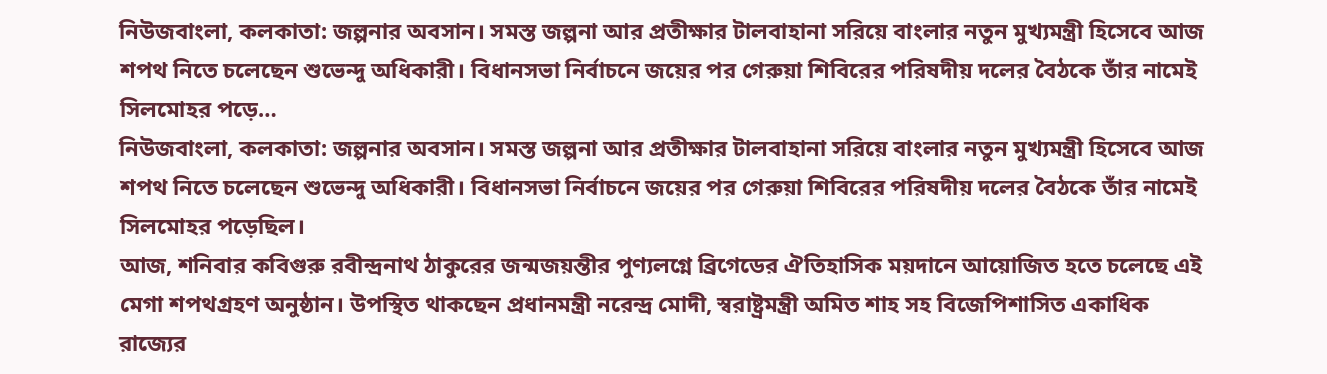নিউজবাংলা, কলকাতা: জল্পনার অবসান। সমস্ত জল্পনা আর প্রতীক্ষার টালবাহানা সরিয়ে বাংলার নতুন মুখ্যমন্ত্রী হিসেবে আজ শপথ নিতে চলেছেন শুভেন্দু অধিকারী। বিধানসভা নির্বাচনে জয়ের পর গেরুয়া শিবিরের পরিষদীয় দলের বৈঠকে তাঁর নামেই সিলমোহর পড়ে…
নিউজবাংলা, কলকাতা: জল্পনার অবসান। সমস্ত জল্পনা আর প্রতীক্ষার টালবাহানা সরিয়ে বাংলার নতুন মুখ্যমন্ত্রী হিসেবে আজ শপথ নিতে চলেছেন শুভেন্দু অধিকারী। বিধানসভা নির্বাচনে জয়ের পর গেরুয়া শিবিরের পরিষদীয় দলের বৈঠকে তাঁর নামেই সিলমোহর পড়েছিল।
আজ, শনিবার কবিগুরু রবীন্দ্রনাথ ঠাকুরের জন্মজয়ন্তীর পুণ্যলগ্নে ব্রিগেডের ঐতিহাসিক ময়দানে আয়োজিত হতে চলেছে এই মেগা শপথগ্রহণ অনুষ্ঠান। উপস্থিত থাকছেন প্রধানমন্ত্রী নরেন্দ্র মোদী, স্বরাষ্ট্রমন্ত্রী অমিত শাহ সহ বিজেপিশাসিত একাধিক রাজ্যের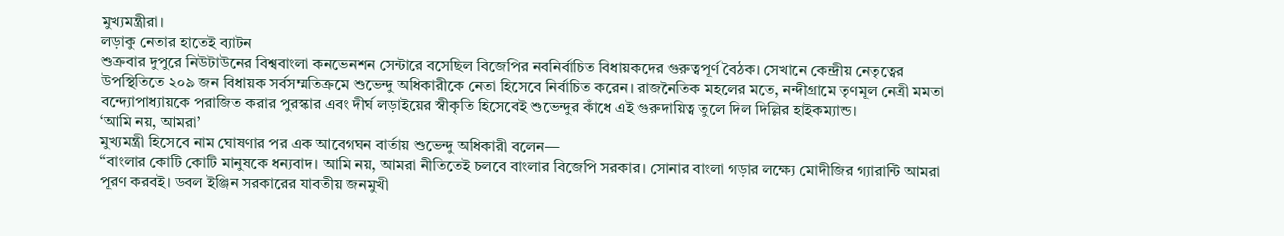মুখ্যমন্ত্রীরা।
লড়াকু নেতার হাতেই ব্যাটন
শুক্রবার দুপুরে নিউটাউনের বিশ্ববাংলা কনভেনশন সেন্টারে বসেছিল বিজেপির নবনির্বাচিত বিধায়কদের গুরুত্বপূর্ণ বৈঠক। সেখানে কেন্দ্রীয় নেতৃত্বের উপস্থিতিতে ২০৯ জন বিধায়ক সর্বসম্মতিক্রমে শুভেন্দু অধিকারীকে নেতা হিসেবে নির্বাচিত করেন। রাজনৈতিক মহলের মতে, নন্দীগ্রামে তৃণমূল নেত্রী মমতা বন্দ্যোপাধ্যায়কে পরাজিত করার পুরস্কার এবং দীর্ঘ লড়াইয়ের স্বীকৃতি হিসেবেই শুভেন্দুর কাঁধে এই গুরুদায়িত্ব তুলে দিল দিল্লির হাইকম্যান্ড।
‘আমি নয়, আমরা’
মুখ্যমন্ত্রী হিসেবে নাম ঘোষণার পর এক আবেগঘন বার্তায় শুভেন্দু অধিকারী বলেন—
“বাংলার কোটি কোটি মানুষকে ধন্যবাদ। আমি নয়, আমরা নীতিতেই চলবে বাংলার বিজেপি সরকার। সোনার বাংলা গড়ার লক্ষ্যে মোদীজির গ্যারান্টি আমরা পূরণ করবই। ডবল ইঞ্জিন সরকারের যাবতীয় জনমুখী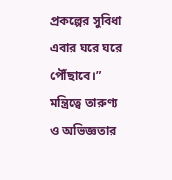প্রকল্পের সুবিধা এবার ঘরে ঘরে পৌঁছাবে।”
মন্ত্রিত্বে তারুণ্য ও অভিজ্ঞতার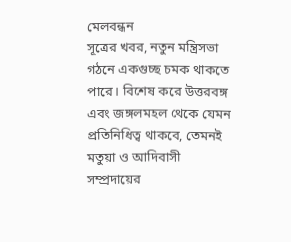মেলবন্ধন
সূত্রের খবর, নতুন মন্ত্রিসভা গঠনে একগুচ্ছ চমক থাকতে পারে। বিশেষ করে উত্তরবঙ্গ এবং জঙ্গলমহল থেকে যেমন প্রতিনিধিত্ব থাকবে, তেমনই মতুয়া ও আদিবাসী সম্প্রদায়ের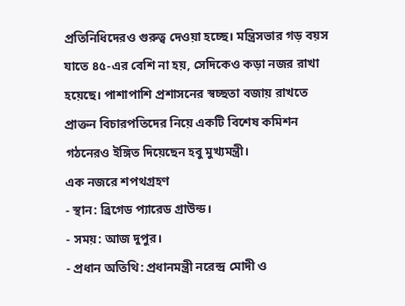প্রতিনিধিদেরও গুরুত্ব দেওয়া হচ্ছে। মন্ত্রিসভার গড় বয়স যাতে ৪৫-এর বেশি না হয়, সেদিকেও কড়া নজর রাখা হয়েছে। পাশাপাশি প্রশাসনের স্বচ্ছতা বজায় রাখতে প্রাক্তন বিচারপতিদের নিয়ে একটি বিশেষ কমিশন গঠনেরও ইঙ্গিত দিয়েছেন হবু মুখ্যমন্ত্রী।
এক নজরে শপথগ্রহণ
- স্থান: ব্রিগেড প্যারেড গ্রাউন্ড।
- সময়: আজ দুপুর।
- প্রধান অতিথি: প্রধানমন্ত্রী নরেন্দ্র মোদী ও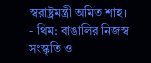স্বরাষ্ট্রমন্ত্রী অমিত শাহ।
- থিম: বাঙালির নিজস্ব সংস্কৃতি ও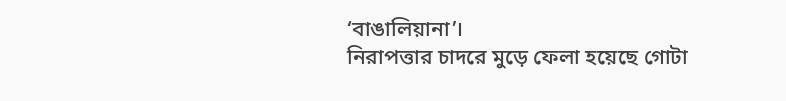‘বাঙালিয়ানা’।
নিরাপত্তার চাদরে মুড়ে ফেলা হয়েছে গোটা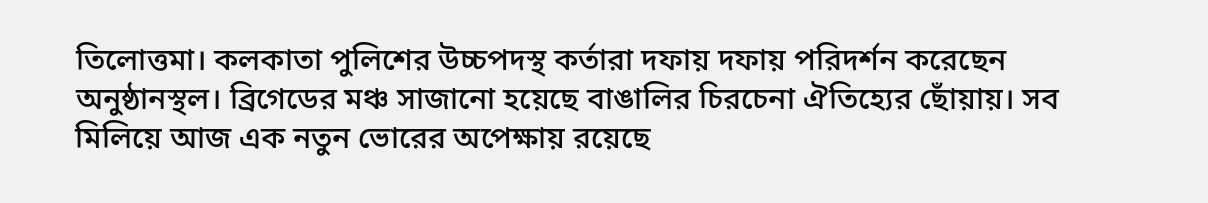তিলোত্তমা। কলকাতা পুলিশের উচ্চপদস্থ কর্তারা দফায় দফায় পরিদর্শন করেছেন অনুষ্ঠানস্থল। ব্রিগেডের মঞ্চ সাজানো হয়েছে বাঙালির চিরচেনা ঐতিহ্যের ছোঁয়ায়। সব মিলিয়ে আজ এক নতুন ভোরের অপেক্ষায় রয়েছে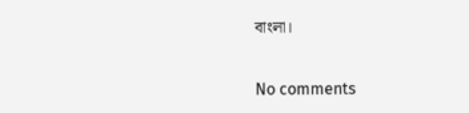বাংলা।


No comments